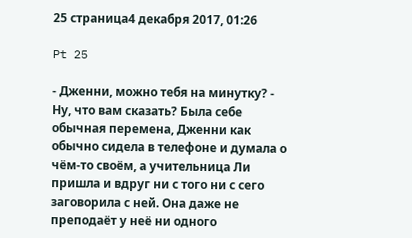25 страница4 декабря 2017, 01:26

Pt 25

- Дженни, можно тебя на минутку? - Ну, что вам сказать? Была себе обычная перемена, Дженни как обычно сидела в телефоне и думала о чём-то своём, а учительница Ли пришла и вдруг ни с того ни с сего заговорила с ней. Она даже не преподаёт у неё ни одного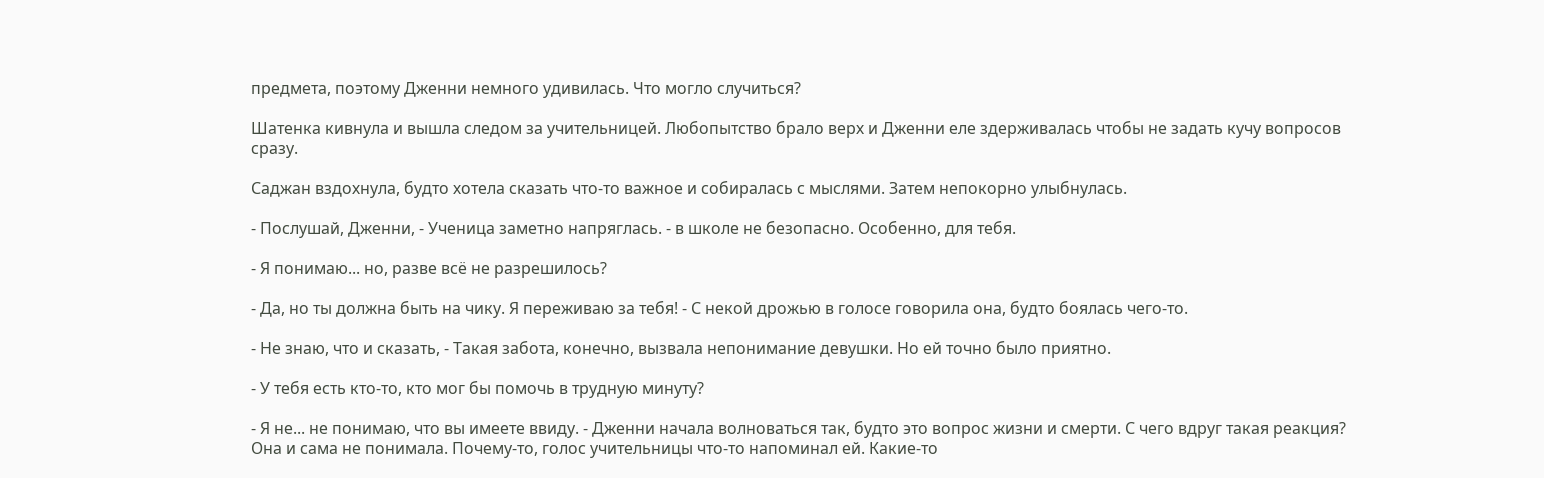предмета, поэтому Дженни немного удивилась. Что могло случиться?

Шатенка кивнула и вышла следом за учительницей. Любопытство брало верх и Дженни еле здерживалась чтобы не задать кучу вопросов сразу.

Саджан вздохнула, будто хотела сказать что-то важное и собиралась с мыслями. Затем непокорно улыбнулась.

- Послушай, Дженни, - Ученица заметно напряглась. - в школе не безопасно. Особенно, для тебя.

- Я понимаю... но, разве всё не разрешилось?

- Да, но ты должна быть на чику. Я переживаю за тебя! - С некой дрожью в голосе говорила она, будто боялась чего-то.

- Не знаю, что и сказать, - Такая забота, конечно, вызвала непонимание девушки. Но ей точно было приятно.

- У тебя есть кто-то, кто мог бы помочь в трудную минуту?

- Я не... не понимаю, что вы имеете ввиду. - Дженни начала волноваться так, будто это вопрос жизни и смерти. С чего вдруг такая реакция? Она и сама не понимала. Почему-то, голос учительницы что-то напоминал ей. Какие-то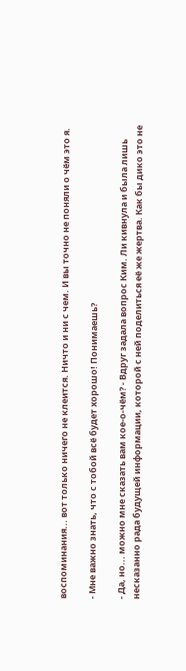воспоминания... вот только ничего не клеится. Ничто и ни с чем. И вы точно не поняли о чём это я.

- Мне важно знать, что с тобой всё будет хорошо! Понимаешь?

- Да, но... можно мне сказать вам кое-о-чём? - Вдруг задала вопрос Ким. Ли кивнула и была лишь несказанно рада будущей информации, которой с ней поделиться её же жертва. Как бы дико это не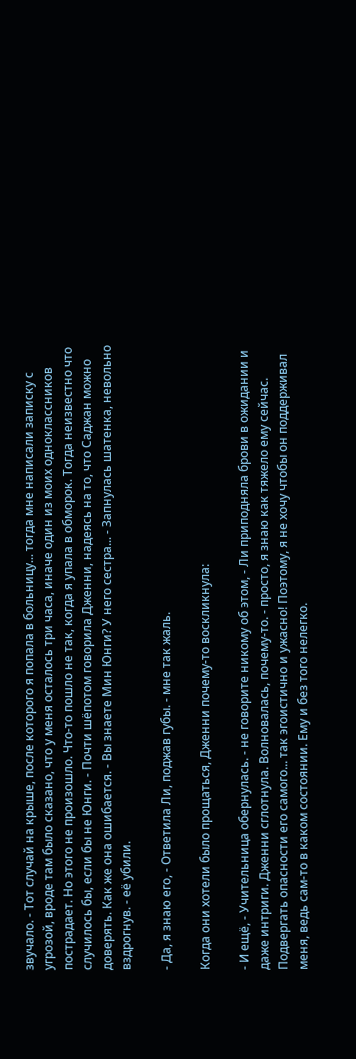звучало. - Тот случай на крыше, после которого я попала в больницу... тогда мне написали записку с угрозой, вроде там было сказано, что у меня осталось три часа, иначе один из моих одноклассников пострадает. Но этого не произошло. Что-то пошло не так, когда я упала в обморок. Тогда неизвестно что случилось бы, если бы не Юнги. - Почти шёпотом говорила Дженни, надеясь на то, что Саджан можно доверять. Как же она ошибается. - Вы знаете Мин Юнги? У него сестра... - Запнулась шатенка, невольно вздрогнув. - её убили.

- Да, я знаю его, - Ответила Ли, поджав губы. - мне так жаль.

Когда они хотели было прощаться, Дженни почему-то воскликнула:

- И ещё, - Учительница обернулась. - не говорите никому об этом, - Ли приподняла брови в ожидании и даже интриги. Дженни сглотнула. Волновалась, почему-то. - просто, я знаю как тяжело ему сейчас. Подвергать опасности его самого... так эгоистично и ужасно! Поэтому, я не хочу чтобы он поддерживал меня, ведь сам-то в каком состоянии. Ему и без того нелегко.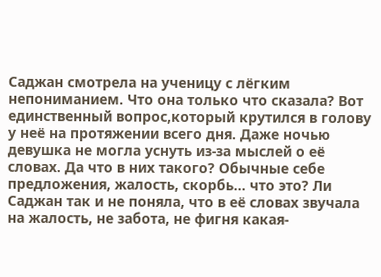Саджан смотрела на ученицу с лёгким непониманием. Что она только что сказала? Вот единственный вопрос,который крутился в голову у неё на протяжении всего дня. Даже ночью девушка не могла уснуть из-за мыслей о её словах. Да что в них такого? Обычные себе предложения, жалость, скорбь... что это? Ли Саджан так и не поняла, что в её словах звучала на жалость, не забота, не фигня какая-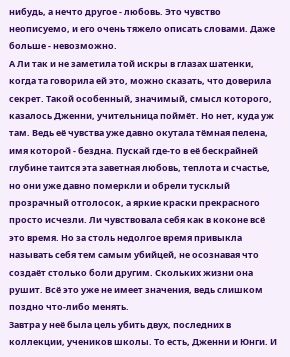нибудь, а нечто другое - любовь. Это чувство неописуемо, и его очень тяжело описать словами. Даже больше - невозможно.
А Ли так и не заметила той искры в глазах шатенки, когда та говорила ей это, можно сказать, что доверила секрет. Такой особенный, значимый, смысл которого, казалось Дженни, учительница поймёт. Но нет, куда уж там. Ведь её чувства уже давно окутала тёмная пелена, имя которой - бездна. Пускай где-то в её бескрайней глубине таится эта заветная любовь, теплота и счастье, но они уже давно померкли и обрели тусклый прозрачный отголосок, а яркие краски прекрасного просто исчезли. Ли чувствовала себя как в коконе всё это время. Но за столь недолгое время привыкла называть себя тем самым убийцей, не осознавая что создаёт столько боли другим. Скольких жизни она рушит. Всё это уже не имеет значения, ведь слишком поздно что-либо менять.
Завтра у неё была цель убить двух, последних в коллекции, учеников школы. То есть, Дженни и Юнги. И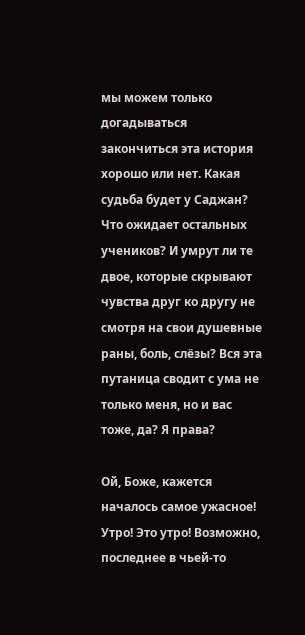мы можем только догадываться закончиться эта история хорошо или нет. Какая судьба будет у Саджан? Что ожидает остальных учеников? И умрут ли те двое, которые скрывают чувства друг ко другу не смотря на свои душевные раны, боль, слёзы? Вся эта путаница сводит с ума не только меня, но и вас тоже, да? Я права?

Ой, Боже, кажется началось самое ужасное! Утро! Это утро! Возможно, последнее в чьей-то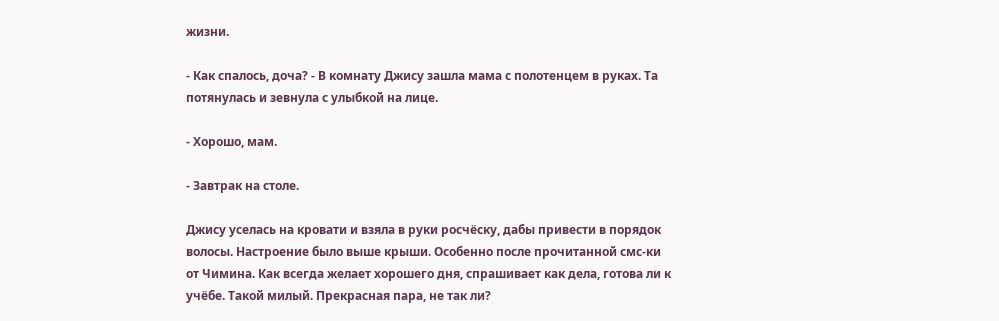жизни.

- Как спалось, доча? - В комнату Джису зашла мама с полотенцем в руках. Та потянулась и зевнула с улыбкой на лице.

- Хорошо, мам.

- Завтрак на столе.

Джису уселась на кровати и взяла в руки росчёску, дабы привести в порядок волосы. Настроение было выше крыши. Особенно после прочитанной смс-ки от Чимина. Как всегда желает хорошего дня, спрашивает как дела, готова ли к учёбе. Такой милый. Прекрасная пара, не так ли?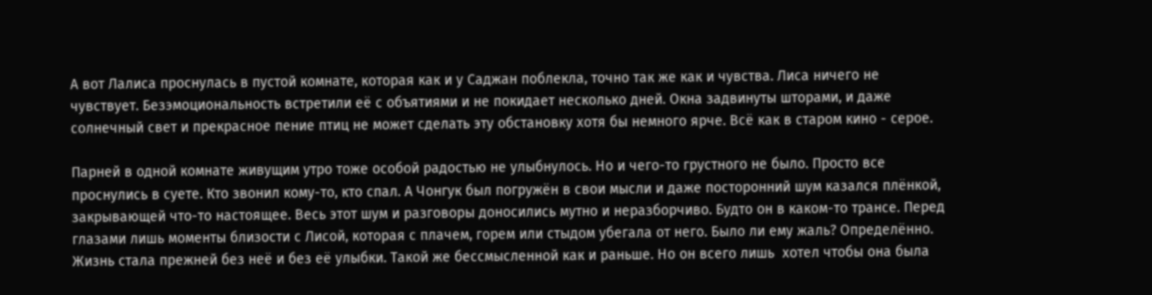А вот Лалиса проснулась в пустой комнате, которая как и у Саджан поблекла, точно так же как и чувства. Лиса ничего не чувствует. Безэмоциональность встретили её с объятиями и не покидает несколько дней. Окна задвинуты шторами, и даже солнечный свет и прекрасное пение птиц не может сделать эту обстановку хотя бы немного ярче. Всё как в старом кино - серое.

Парней в одной комнате живущим утро тоже особой радостью не улыбнулось. Но и чего-то грустного не было. Просто все проснулись в суете. Кто звонил кому-то, кто спал. А Чонгук был погружён в свои мысли и даже посторонний шум казался плёнкой, закрывающей что-то настоящее. Весь этот шум и разговоры доносились мутно и неразборчиво. Будто он в каком-то трансе. Перед глазами лишь моменты близости с Лисой, которая с плачем, горем или стыдом убегала от него. Было ли ему жаль? Определённо. Жизнь стала прежней без неё и без её улыбки. Такой же бессмысленной как и раньше. Но он всего лишь  хотел чтобы она была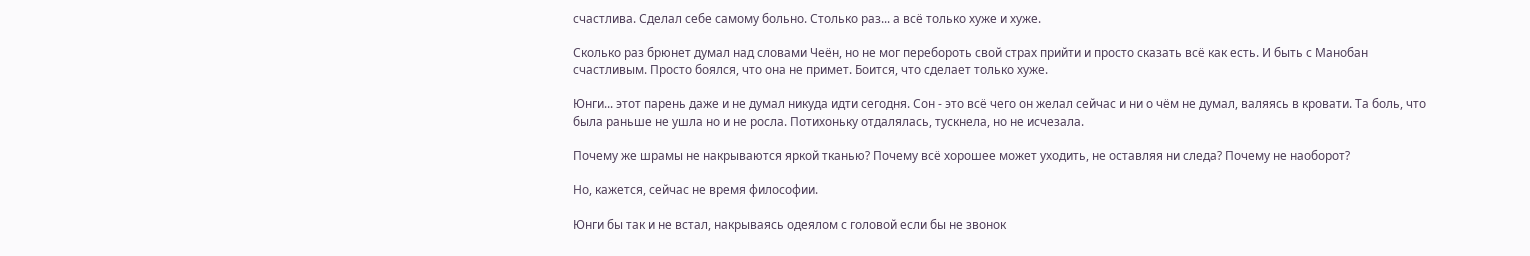счастлива. Сделал себе самому больно. Столько раз... а всё только хуже и хуже.

Сколько раз брюнет думал над словами Чеён, но не мог перебороть свой страх прийти и просто сказать всё как есть. И быть с Манобан счастливым. Просто боялся, что она не примет. Боится, что сделает только хуже.

Юнги... этот парень даже и не думал никуда идти сегодня. Сон - это всё чего он желал сейчас и ни о чём не думал, валяясь в кровати. Та боль, что была раньше не ушла но и не росла. Потихоньку отдалялась, тускнела, но не исчезала.

Почему же шрамы не накрываются яркой тканью? Почему всё хорошее может уходить, не оставляя ни следа? Почему не наоборот?

Но, кажется, сейчас не время философии.

Юнги бы так и не встал, накрываясь одеялом с головой если бы не звонок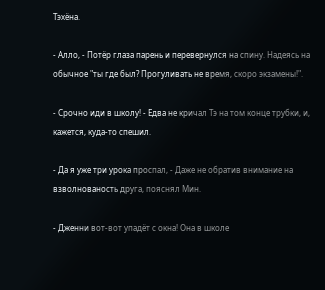Тэхёна.

- Алло, - Потёр глаза парень и перевернулся на спину. Надеясь на обычное "ты где был? Прогуливать не время, скоро экзамены!".

- Срочно иди в школу! - Едва не кричал Тэ на том конце трубки, и, кажется, куда-то спешил.

- Да я уже три урока проспал, - Даже не обратив внимание на взволнованость друга, пояснял Мин.

- Дженни вот-вот упадёт с окна! Она в школе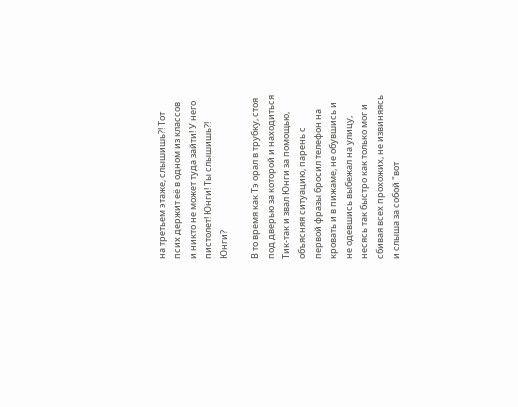на третьем этаже, слышишь?! Тот псих держит её в одном из классов и никто не может туда зайти! У него пистолет! Юнги! Ты слышишь?! Юнги?

В то время как Тэ орал в трубку, стоя под дверью за которой и находиться Тик-так и звал Юнги за помощью, объясняя ситуацию, парень с первой фразы бросил телефон на кровать и в пижаме, не обувшись и не одевшись выбежал на улицу, несясь так быстро как только мог и сбивая всех прохожих, не извиняясь и слыша за собой "вот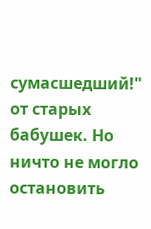сумасшедший!" от старых бабушек. Но ничто не могло остановить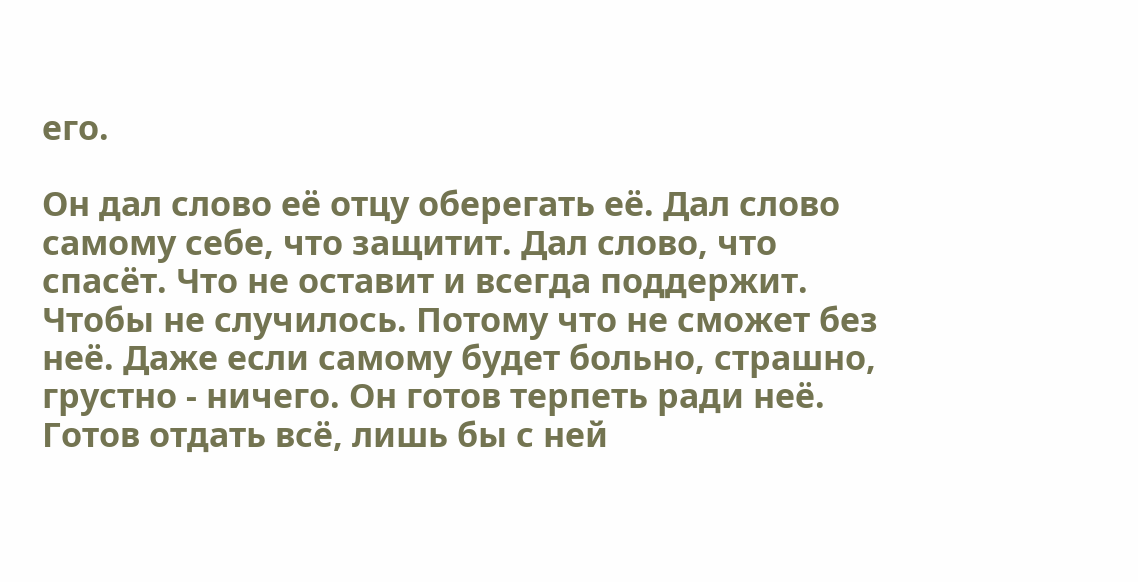его.

Он дал слово её отцу оберегать её. Дал слово самому себе, что защитит. Дал слово, что спасёт. Что не оставит и всегда поддержит. Чтобы не случилось. Потому что не сможет без неё. Даже если самому будет больно, страшно, грустно - ничего. Он готов терпеть ради неё. Готов отдать всё, лишь бы с ней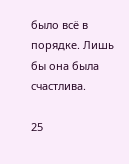было всё в порядке. Лишь бы она была счастлива.

25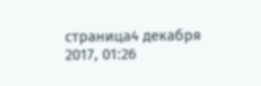страница4 декабря 2017, 01:26